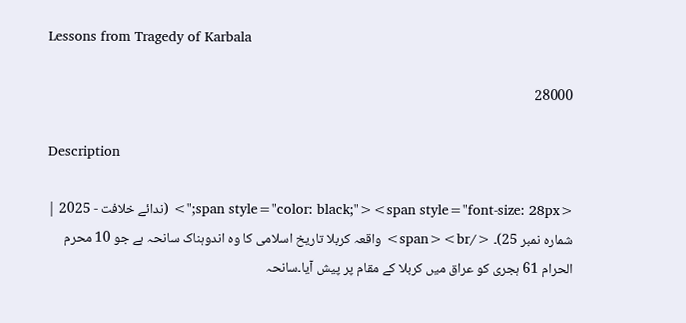Lessons from Tragedy of Karbala

28000

Description

<span style="color: black;"><span style="font-size: 28px;"> (ندائے خلافت - 2025 | شمارہ نمبر 25)۔ </span><br> واقعہ کربلا تاریخ اسلامی کا وہ اندوہناک سانحہ ہے جو 10 محرم الحرام 61 ہجری کو عراق میں کربلا کے مقام پر پیش آیا۔سانحہ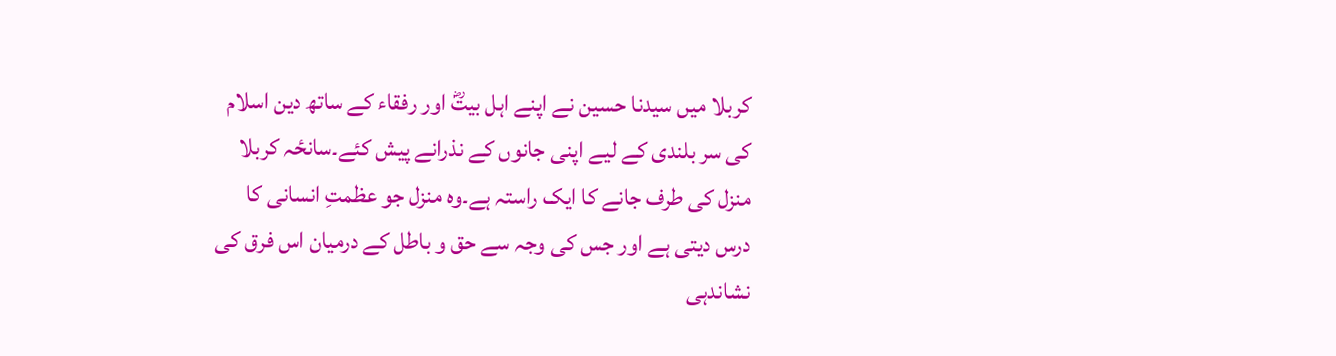کربلا میں سیدنا حسین نے اپنے اہل بیتؓ اور رفقاء کے ساتھ دین اسلام کی سر بلندی کے لیے اپنی جانوں کے نذرانے پیش کئے۔سانحٔہ کربلا منزل کی طرف جانے کا ایک راستہ ہے۔وہ منزل جو عظمتِ انسانی کا درس دیتی ہے اور جس کی وجہ سے حق و باطل کے درمیان اس فرق کی نشاندہی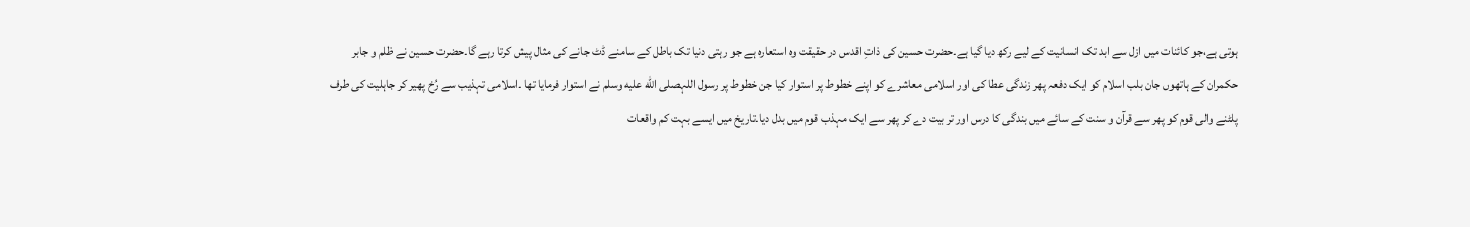ہوتی ہے،جو کائنات میں ازل سے ابد تک انسانیت کے لیے رکھ دیا گیا ہے۔حضرت حسین کی ذاتِ اقدس در حقیقت وہ استعارہ ہے جو رہتی دنیا تک باطل کے سامنے ڈٹ جانے کی مثال پیش کرتا رہے گا۔حضرت حسین نے ظلم و جابر حکمران کے ہاتھوں جان بلب اسلام کو ایک دفعہ پھر زندگی عطا کی اور اسلامی معاشرے کو اپنے خطوط پر استوار کیا جن خطوط پر رسول اللہصلى الله عليه وسلم نے استوار فرمایا تھا ۔اسلامی تہذیب سے رُخ پھیر کر جاہلیت کی طرف پلٹنے والی قوم کو پھر سے قرآن و سنت کے سائے میں بندگی کا درس اور تر بیت دے کر پھر سے ایک مہذب قوم میں بدل دیا۔تاریخ میں ایسے بہت کم واقعات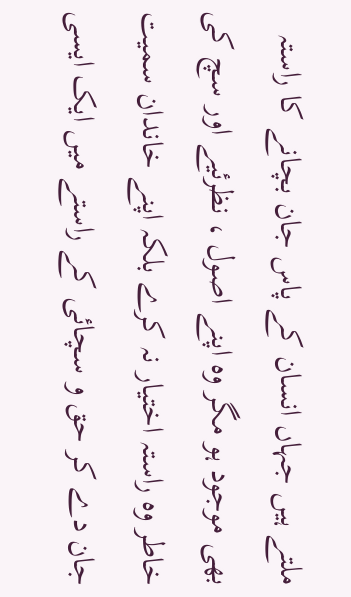ملتے ہیں جہاں انسان کے پاس جان بچانے کا راستہ بھی موجود ہو مگر وہ اپنے اصول ، نظرئیے اور سچ کی خاطر وہ راستہ اختیار نہ کرے بلکہ اپنے خاندان سمیت جان دے کر حق و سچائی کے راستے میں ایک ایسی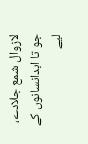لازوال شمع جلادے، جو تا ابدانسانوں کے لیے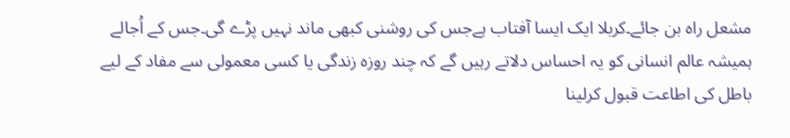مشعل راہ بن جائے۔کربلا ایک ایسا آفتاب ہےجس کی روشنی کبھی ماند نہیں پڑے گی۔جس کے اُجالے ہمیشہ عالم انسانی کو یہ احساس دلاتے رہیں گے کہ چند روزہ زندگی یا کسی معمولی سے مفاد کے لیے باطل کی اطاعت قبول کرلینا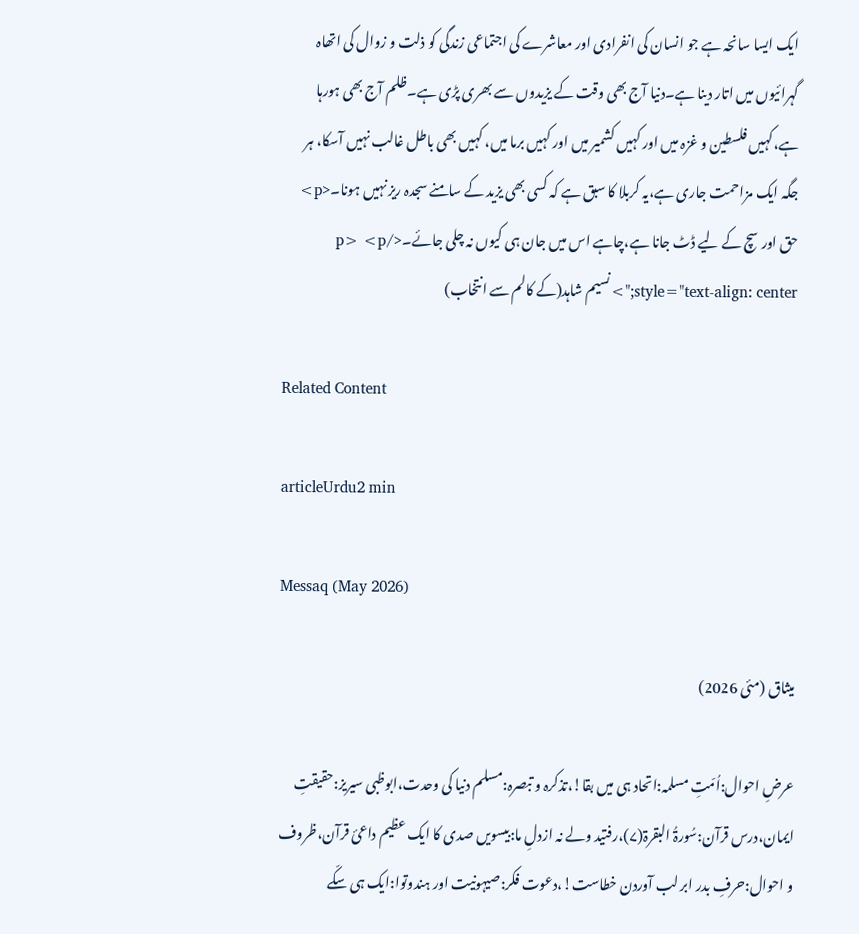ایک ایسا سانحہ ہے جو انسان کی انفرادی اور معاشرے کی اجتماعی زندگی کو ذلت و زوال کی اتھاہ گہرائیوں میں اتار دینا ہے۔دنیا آج بھی وقت کے یزیدوں سے بھری پڑی ہے۔ظلم آج بھی ہورہا ہے،کہیں فلسطین و غزہ میں اور کہیں کشمیر میں اور کہیں برما میں، کہیں بھی باطل غالب نہیں آسکا، ہر جگہ ایک مزاحمت جاری ہے،یہ کربلا کا سبق ہے کہ کسی بھی یزید کے سامنے سجدہ ریز نہیں ہونا۔<p> حق اور سچ کے لیے ڈٹ جانا ہے،چاہے اس میں جان ہی کیوں نہ چلی جائے۔</p> <p style="text-align: center;">نسیم شاہد(کے کالم سے انتخاب)

Related Content

articleUrdu2 min

Messaq (May 2026)

میثاق (مئی 2026)

عرضِ احوال:اُمّتِ مسلمہ:اتحاد ہی میں بقا!،تذکرہ و تبصرہ:مسلم دنیا کی وحدت،ابوظبی سیریز:حقیقتِ ایمان،درس قرآن:سُورۃُ البقرۃ(۷)،رفتید ولے نہ ازدلِ ما:بیسویں صدی کا ایک عظیم داعیٔ قرآن،ظروف و احوال:حرفِ بدر ابر لب آوردن خطاست!،دعوت فکر:صیہونیت اور ہندوتوا:ایک ہی سکّے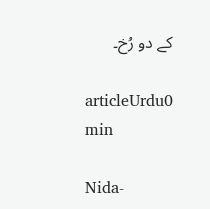کے دو رُخ۔

articleUrdu0 min

Nida-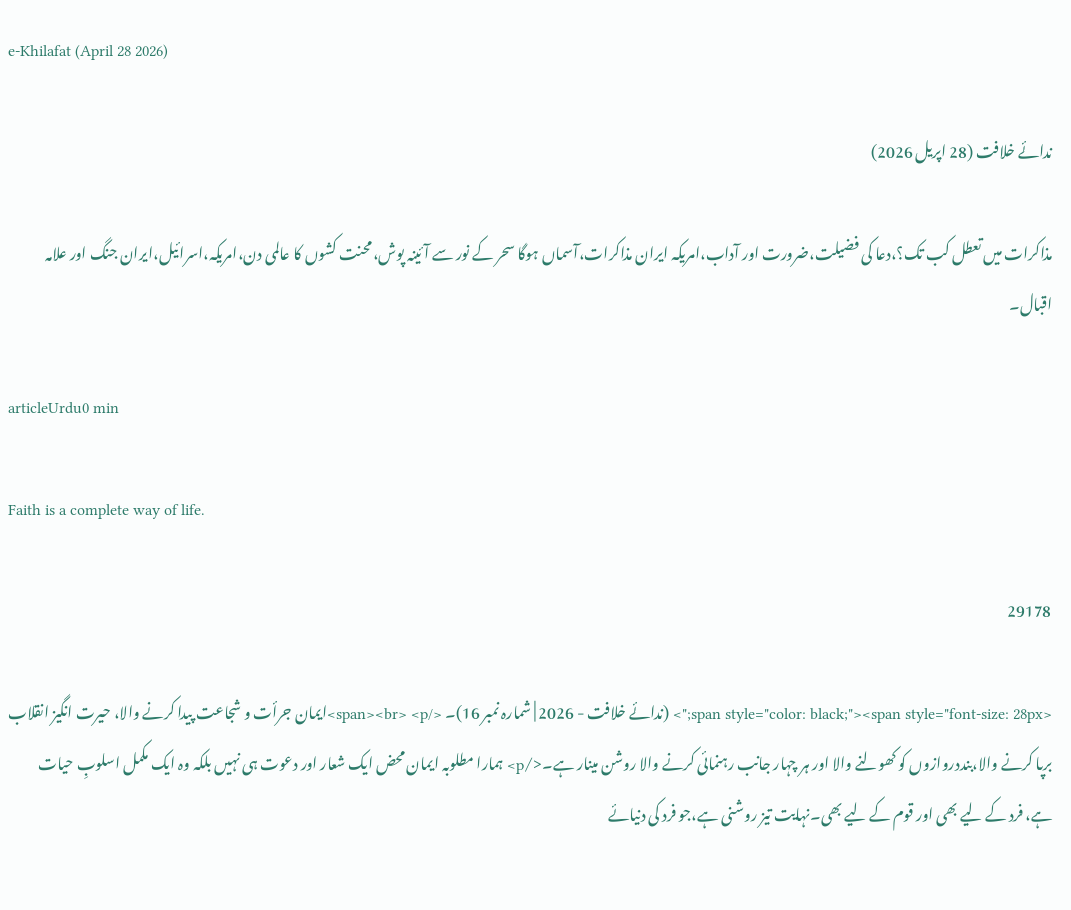e-Khilafat (April 28 2026)

ندائے خلافت (28 اپریل 2026)

مذاکرات میں تعطل کب تک؟،دعا کی فضیلت،ضرورت اور آداب،امریکہ ایران مذاکرات،آسماں ہوگا سحر کے نور سے آئینہ پوش،محنت کشوں کا عالمی دن،امریکہ،اسرائیل،ایران جنگ اور علامہ اقبال۔

articleUrdu0 min

Faith is a complete way of life.

29178

<span style="color: black;"><span style="font-size: 28px;"> (ندائے خلافت - 2026 | شمارہ نمبر 16)۔ </span><br> <p>ایمان جرأت و شجاعت پیدا کرنے والا، حیرت انگیز انقلاب برپا کرنے والا،بنددروازوں کو کھولنے والا اور ہر چہار جانب رہنمائی کرنے والا روشن مینار ہے۔</p> ہمارا مطلوبہ ایمان محض ایک شعار اور دعوت ہی نہیں بلکہ وہ ایک مکمل اسلوبِ حیات ہے، فرد کے لیے بھی اور قوم کے لیے بھی۔نہایت تیز روشنی ہے،جو فرد کی دنیائے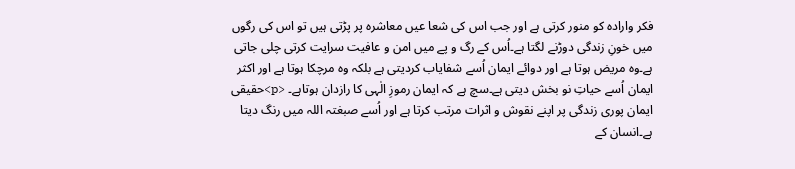فکر وارادہ کو منور کرتی ہے اور جب اس کی شعا عیں معاشرہ پر پڑتی ہیں تو اس کی رگوں میں خونِ زندگی دوڑنے لگتا ہے۔اُس کے رگ و پے میں امن و عافیت سرایت کرتی چلی جاتی ہے۔وہ مریض ہوتا ہے اور دوائے ایمان اُسے شفایاب کردیتی ہے بلکہ وہ مرچکا ہوتا ہے اور اکثر ایمان اُسے حیاتِ نو بخش دیتی ہے۔سچ ہے کہ ایمان رموزِ الٰہی کا رازدان ہوتاہے۔ <p>حقیقی ایمان پوری زندگی پر اپنے نقوش و اثرات مرتب کرتا ہے اور اُسے صبغتہ اللہ میں رنگ دیتا ہے۔انسان کے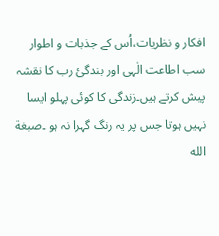افکار و نظریات،اُس کے جذبات و اطوار سب اطاعت الٰہی اور بندگیٔ رب کا نقشہ پیش کرتے ہیں۔زندگی کا کوئی پہلو ایسا نہیں ہوتا جس پر یہ رنگ گہرا نہ ہو ۔صبغة الله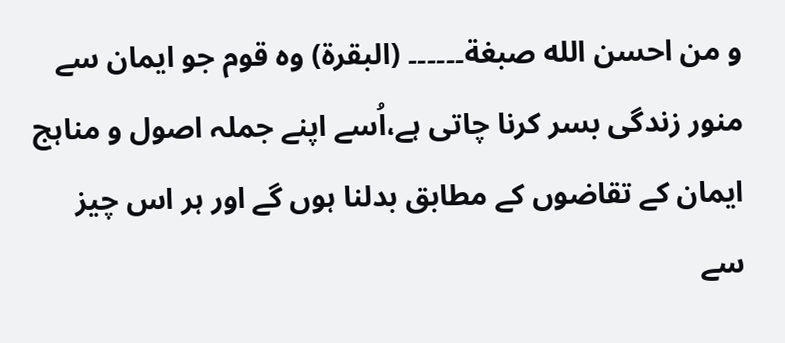و من احسن الله صبغة۔۔۔۔۔۔ (البقرة) وہ قوم جو ایمان سے منور زندگی بسر کرنا چاتی ہے،اُسے اپنے جملہ اصول و مناہج ایمان کے تقاضوں کے مطابق بدلنا ہوں گے اور ہر اس چیز سے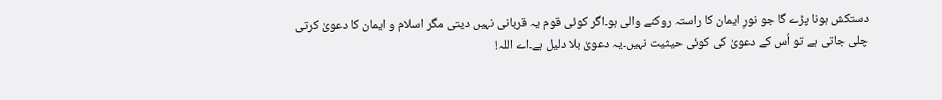دستکش ہونا پڑے گا جو نورِ ایمان کا راستہ روکنے والی ہو۔اگر کوئی قوم یہ قربانی نہیں دیتی مگر اسلام و ایمان کا دعویٰ کرتی چلی جاتی ہے تو اُس کے دعویٰ کی کوئی حیثیت نہیں۔یہ دعویٰ بلا دلیل ہے۔اے اللہ!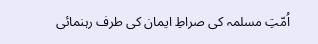اُمّتِ مسلمہ کی صراطِ ایمان کی طرف رہنمائی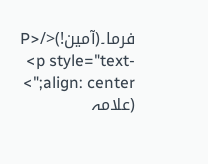فرما۔(آمین!)</P> <p style="text-align: center;"> (علامہ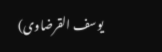یوسف القرضاوی)